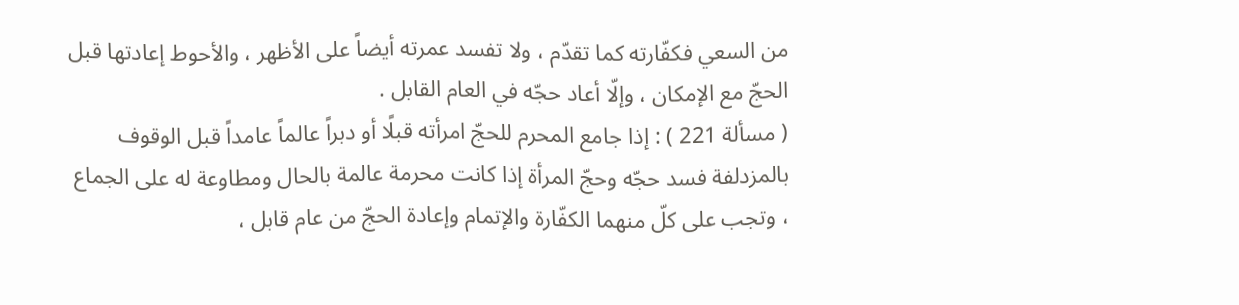من السعي فكفّارته كما تقدّم ، ولا تفسد عمرته أيضاً على الأظهر ، والأحوط إعادتها قبل الحجّ مع الإمكان ، وإلّا أعاد حجّه في العام القابل .
( مسألة 221 ) : إذا جامع المحرم للحجّ امرأته قبلًا أو دبراً عالماً عامداً قبل الوقوف بالمزدلفة فسد حجّه وحجّ المرأة إذا كانت محرمة عالمة بالحال ومطاوعة له على الجماع ، وتجب على كلّ منهما الكفّارة والإتمام وإعادة الحجّ من عام قابل ،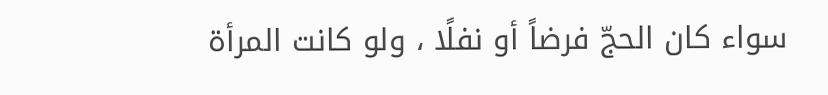سواء كان الحجّ فرضاً أو نفلًا ، ولو كانت المرأة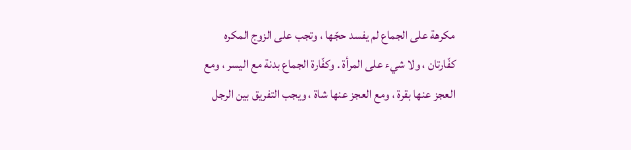مكرهة على الجماع لم يفسد حجّها ، وتجب على الزوج المكره كفّارتان ، ولا شيء على المرأة . وكفّارة الجماع بدنة مع اليسر ، ومع العجز عنها بقرة ، ومع العجز عنها شاة ، ويجب التفريق بين الرجل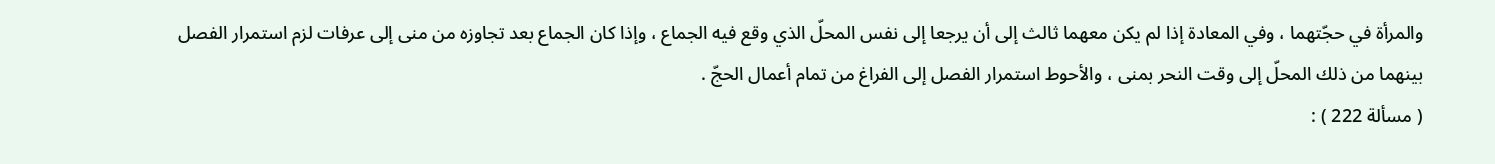والمرأة في حجّتهما ، وفي المعادة إذا لم يكن معهما ثالث إلى أن يرجعا إلى نفس المحلّ الذي وقع فيه الجماع ، وإذا كان الجماع بعد تجاوزه من منى إلى عرفات لزم استمرار الفصل بينهما من ذلك المحلّ إلى وقت النحر بمنى ، والأحوط استمرار الفصل إلى الفراغ من تمام أعمال الحجّ .
( مسألة 222 ) :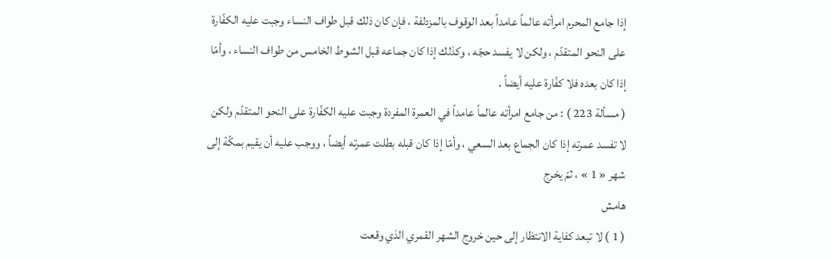إذا جامع المحرم امرأته عالماً عامداً بعد الوقوف بالمزدلفة ، فإن كان ذلك قبل طواف النساء وجبت عليه الكفّارة على النحو المتقدّم ، ولكن لا يفسد حجّه ، وكذلك إذا كان جماعه قبل الشوط الخامس من طواف النساء ، وأمّا إذا كان بعده فلا كفّارة عليه أيضاً .
( مسألة 223 ) : من جامع امرأته عالماً عامداً في العمرة المفردة وجبت عليه الكفّارة على النحو المتقدّم ولكن لا تفسد عمرته إذا كان الجماع بعد السعي ، وأمّا إذا كان قبله بطلت عمرته أيضاً ، ووجب عليه أن يقيم بمكّة إلى شهر « 1 » ، ثمّ يخرج
هامش
( 1 ) لا تبعد كفاية الانتظار إلى حين خروج الشهر القمري الذي وقعت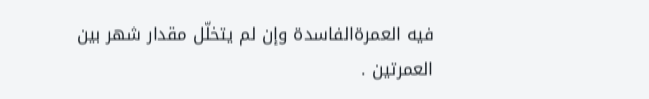فيه العمرةالفاسدة وإن لم يتخلّل مقدار شهر بين العمرتين .